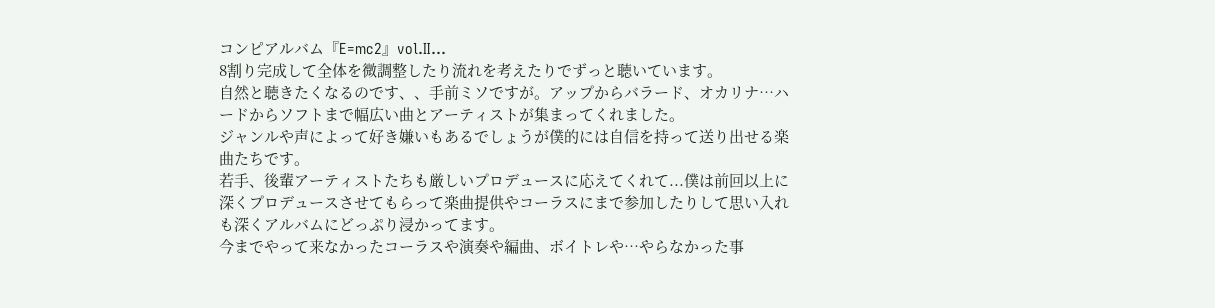コンピアルバム『E=mc2』vol.Ⅱ…
8割り完成して全体を微調整したり流れを考えたりでずっと聴いています。
自然と聴きたくなるのです、、手前ミソですが。アップからバラード、オカリナ…ハードからソフトまで幅広い曲とアーティストが集まってくれました。
ジャンルや声によって好き嫌いもあるでしょうが僕的には自信を持って送り出せる楽曲たちです。
若手、後輩アーティストたちも厳しいプロデュースに応えてくれて...僕は前回以上に深くプロデュースさせてもらって楽曲提供やコーラスにまで参加したりして思い入れも深くアルバムにどっぷり浸かってます。
今までやって来なかったコーラスや演奏や編曲、ボイトレや…やらなかった事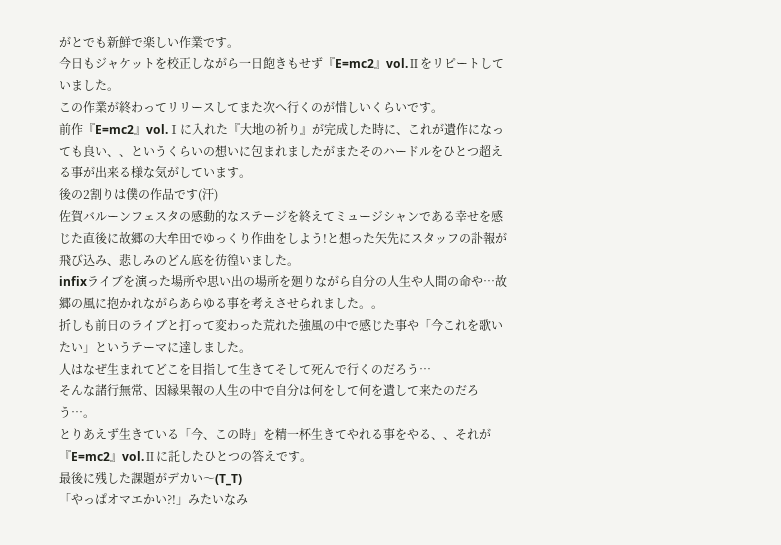がとでも新鮮で楽しい作業です。
今日もジャケットを校正しながら一日飽きもせず『E=mc2』vol.Ⅱをリピートしていました。
この作業が終わってリリースしてまた次へ行くのが惜しいくらいです。
前作『E=mc2』vol.Ⅰに入れた『大地の祈り』が完成した時に、これが遺作になっても良い、、というくらいの想いに包まれましたがまたそのハードルをひとつ超える事が出来る様な気がしています。
後の2割りは僕の作品です(汗)
佐賀バルーンフェスタの感動的なステージを終えてミュージシャンである幸せを感じた直後に故郷の大牟田でゆっくり作曲をしよう!と想った矢先にスタッフの訃報が飛び込み、悲しみのどん底を彷徨いました。
infixライブを演った場所や思い出の場所を廻りながら自分の人生や人間の命や…故郷の風に抱かれながらあらゆる事を考えさせられました。。
折しも前日のライブと打って変わった荒れた強風の中で感じた事や「今これを歌いたい」というテーマに達しました。
人はなぜ生まれてどこを目指して生きてそして死んで行くのだろう…
そんな諸行無常、因縁果報の人生の中で自分は何をして何を遺して来たのだろう…。
とりあえず生きている「今、この時」を精一杯生きてやれる事をやる、、それが『E=mc2』vol.Ⅱに託したひとつの答えです。
最後に残した課題がデカい〜(T_T)
「やっぱオマエかい?!」みたいなみ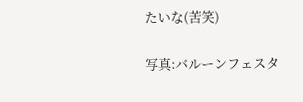たいな(苦笑)

写真:バルーンフェスタ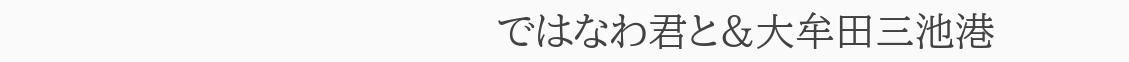ではなわ君と&大牟田三池港